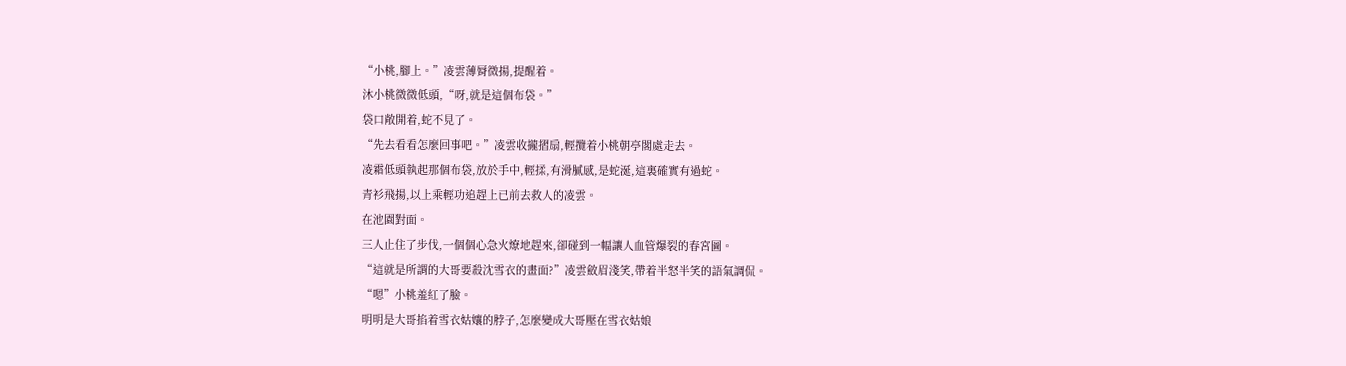“小桃,腳上。”凌雲薄脣微揚,提醒着。
沐小桃微微低頭,“呀,就是這個布袋。”
袋口敞開着,蛇不見了。
“先去看看怎麼回事吧。”凌雲收攏摺扇,輕攬着小桃朝亭閣處走去。
凌霜低頭執起那個布袋,放於手中,輕揉,有滑膩感,是蛇涎,這裏確實有過蛇。
青衫飛揚,以上乘輕功追趕上已前去救人的凌雲。
在池園對面。
三人止住了步伐,一個個心急火燎地趕來,卻碰到一幅讓人血管爆裂的春宮圖。
“這就是所謂的大哥要殺沈雪衣的畫面?”凌雲斂眉淺笑,帶着半怒半笑的語氣調侃。
“嗯”小桃羞紅了臉。
明明是大哥掐着雪衣姑孃的脖子,怎麼變成大哥壓在雪衣姑娘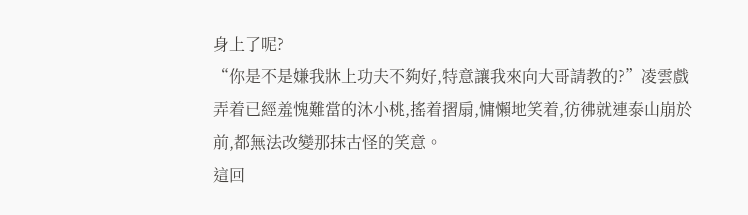身上了呢?
“你是不是嫌我牀上功夫不夠好,特意讓我來向大哥請教的?”凌雲戲弄着已經羞愧難當的沐小桃,搖着摺扇,慵懶地笑着,彷彿就連泰山崩於前,都無法改變那抹古怪的笑意。
這回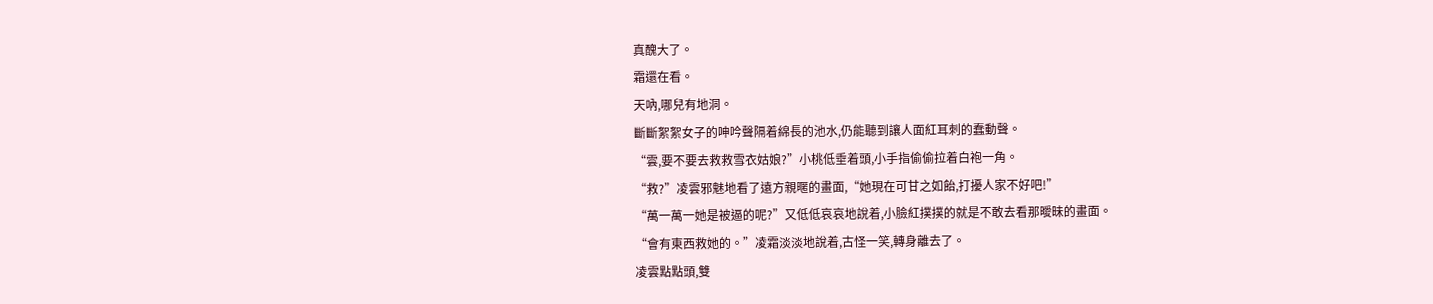真醜大了。
霜還在看。
天吶,哪兒有地洞。
斷斷絮絮女子的呻吟聲隔着綿長的池水,仍能聽到讓人面紅耳刺的蠢動聲。
“雲,要不要去救救雪衣姑娘?”小桃低垂着頭,小手指偷偷拉着白袍一角。
“救?”凌雲邪魅地看了遠方親暱的畫面,“她現在可甘之如飴,打擾人家不好吧!”
“萬一萬一她是被逼的呢?”又低低哀哀地說着,小臉紅撲撲的就是不敢去看那曖昧的畫面。
“會有東西救她的。”凌霜淡淡地說着,古怪一笑,轉身離去了。
凌雲點點頭,雙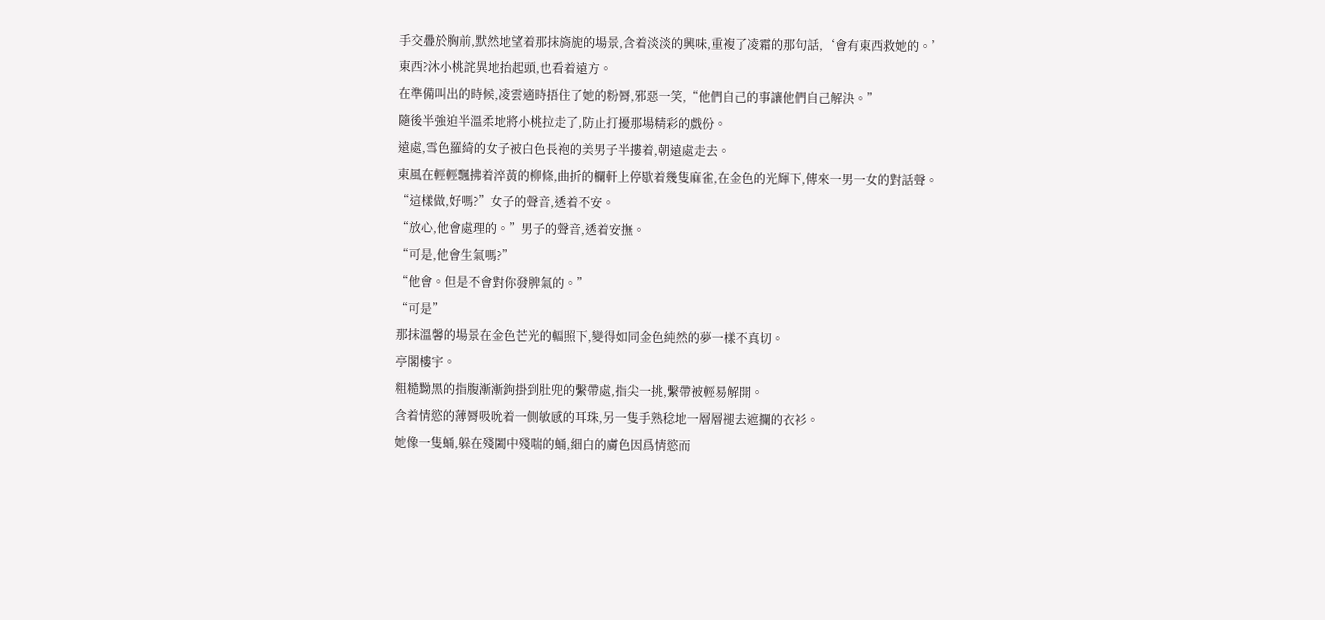手交疊於胸前,默然地望着那抹旖旎的場景,含着淡淡的興味,重複了凌霜的那句話,‘會有東西救她的。’
東西?沐小桃詫異地抬起頭,也看着遠方。
在準備叫出的時候,凌雲適時捂住了她的粉脣,邪惡一笑,“他們自己的事讓他們自己解決。”
隨後半強迫半溫柔地將小桃拉走了,防止打擾那場精彩的戲份。
遠處,雪色羅綺的女子被白色長袍的美男子半摟着,朝遠處走去。
東風在輕輕飄拂着淬黃的柳條,曲折的欄軒上停歇着幾隻麻雀,在金色的光輝下,傳來一男一女的對話聲。
“這樣做,好嗎?”女子的聲音,透着不安。
“放心,他會處理的。”男子的聲音,透着安撫。
“可是,他會生氣嗎?”
“他會。但是不會對你發脾氣的。”
“可是”
那抹溫馨的場景在金色芒光的輻照下,變得如同金色純然的夢一樣不真切。
亭閣樓宇。
粗糙黝黑的指腹漸漸鉤掛到肚兜的繫帶處,指尖一挑,繫帶被輕易解開。
含着情慾的薄脣吸吮着一側敏感的耳珠,另一隻手熟稔地一層層褪去遮攔的衣衫。
她像一隻蛹,躲在殘闔中殘喘的蛹,細白的膚色因爲情慾而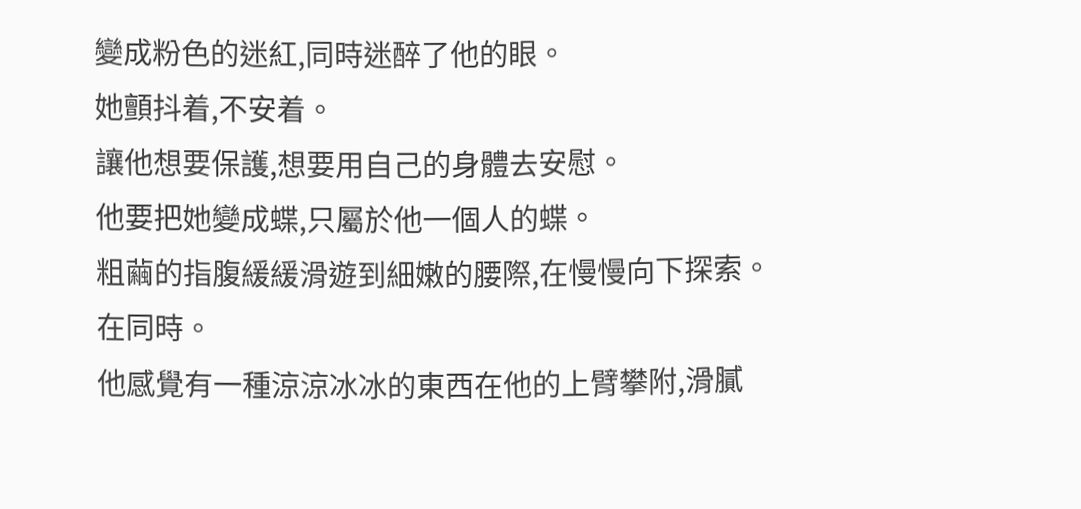變成粉色的迷紅,同時迷醉了他的眼。
她顫抖着,不安着。
讓他想要保護,想要用自己的身體去安慰。
他要把她變成蝶,只屬於他一個人的蝶。
粗繭的指腹緩緩滑遊到細嫩的腰際,在慢慢向下探索。
在同時。
他感覺有一種涼涼冰冰的東西在他的上臂攀附,滑膩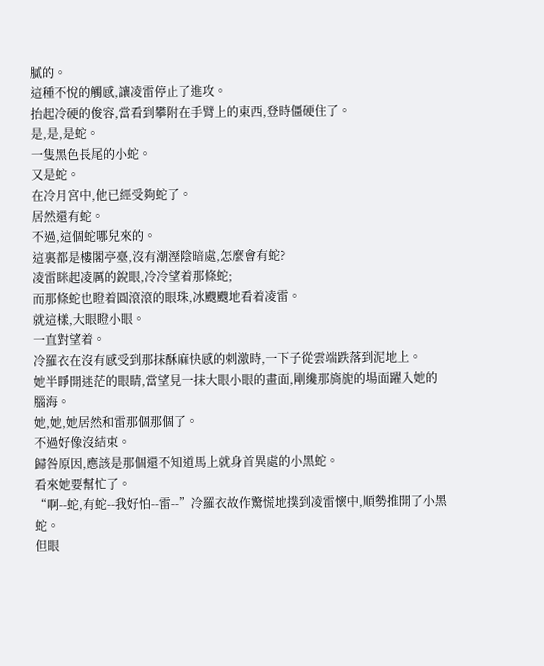膩的。
這種不悅的觸感,讓凌雷停止了進攻。
抬起冷硬的俊容,當看到攀附在手臂上的東西,登時僵硬住了。
是,是,是蛇。
一隻黑色長尾的小蛇。
又是蛇。
在冷月宮中,他已經受夠蛇了。
居然還有蛇。
不過,這個蛇哪兒來的。
這裏都是樓閣亭臺,沒有潮溼陰暗處,怎麼會有蛇?
凌雷眯起凌厲的銳眼,冷冷望着那條蛇;
而那條蛇也瞪着圓滾滾的眼珠,冰颼颼地看着凌雷。
就這樣,大眼瞪小眼。
一直對望着。
冷羅衣在沒有感受到那抹酥麻快感的刺激時,一下子從雲端跌落到泥地上。
她半睜開迷茫的眼睛,當望見一抹大眼小眼的畫面,剛纔那旖旎的場面躍入她的腦海。
她,她,她居然和雷那個那個了。
不過好像沒結束。
歸咎原因,應該是那個還不知道馬上就身首異處的小黑蛇。
看來她要幫忙了。
“啊--蛇,有蛇--我好怕--雷--”冷羅衣故作驚慌地撲到凌雷懷中,順勢推開了小黑蛇。
但眼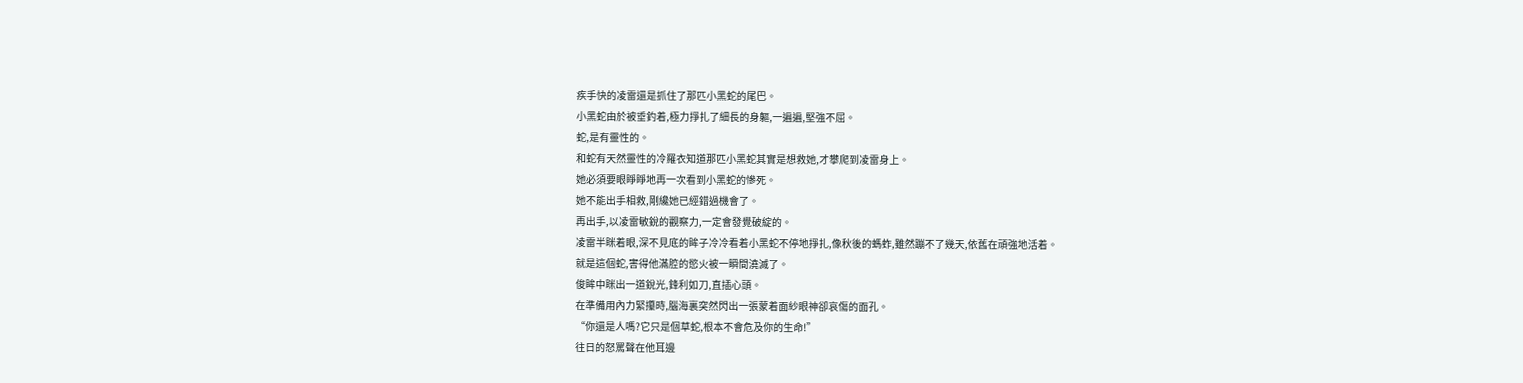疾手快的凌雷還是抓住了那匹小黑蛇的尾巴。
小黑蛇由於被垂釣着,極力掙扎了細長的身軀,一遍遍,堅強不屈。
蛇,是有靈性的。
和蛇有天然靈性的冷羅衣知道那匹小黑蛇其實是想救她,才攀爬到凌雷身上。
她必須要眼睜睜地再一次看到小黑蛇的慘死。
她不能出手相救,剛纔她已經錯過機會了。
再出手,以凌雷敏銳的觀察力,一定會發覺破綻的。
凌雷半眯着眼,深不見底的眸子冷冷看着小黑蛇不停地掙扎,像秋後的螞蚱,雖然蹦不了幾天,依舊在頑強地活着。
就是這個蛇,害得他滿腔的慾火被一瞬間澆滅了。
俊眸中眯出一道銳光,鋒利如刀,直插心頭。
在準備用內力緊攥時,腦海裏突然閃出一張蒙着面紗眼神卻哀傷的面孔。
“你還是人嗎?它只是個草蛇,根本不會危及你的生命!”
往日的怒罵聲在他耳邊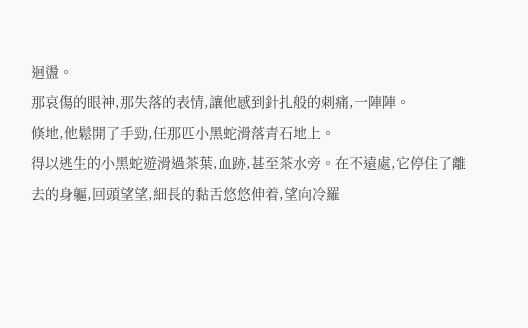迴盪。
那哀傷的眼神,那失落的表情,讓他感到針扎般的刺痛,一陣陣。
倏地,他鬆開了手勁,任那匹小黑蛇滑落青石地上。
得以逃生的小黑蛇遊滑過茶葉,血跡,甚至茶水旁。在不遠處,它停住了離去的身軀,回頭望望,細長的黏舌悠悠伸着,望向冷羅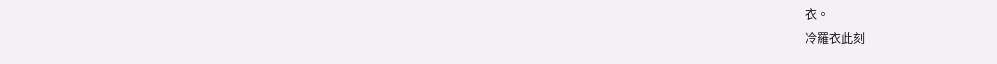衣。
冷羅衣此刻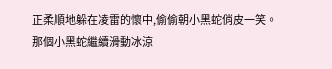正柔順地躲在凌雷的懷中,偷偷朝小黑蛇俏皮一笑。
那個小黑蛇繼續滑動冰涼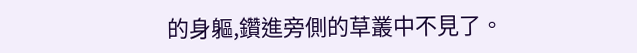的身軀,鑽進旁側的草叢中不見了。